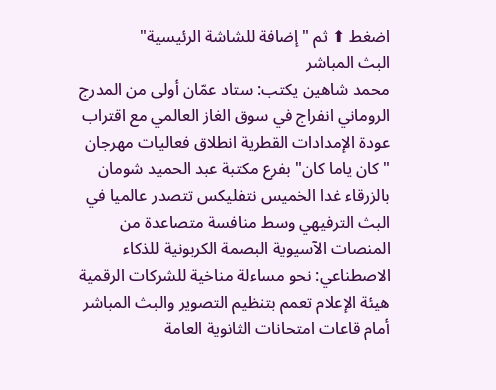اضغط ⬆ ثم "إضافة للشاشة الرئيسية"
البث المباشر
محمد شاهين يكتب: ستاد عمّان أولى من المدرج الروماني انفراج في سوق الغاز العالمي مع اقتراب عودة الإمدادات القطرية انطلاق فعاليات مهرجان "كان ياما كان" بفرع مكتبة عبد الحميد شومان بالزرقاء غدا الخميس نتفليكس تتصدر عالميا في البث الترفيهي وسط منافسة متصاعدة من المنصات الآسيوية البصمة الكربونية للذكاء الاصطناعي: نحو مساءلة مناخية للشركات الرقمية هيئة الإعلام تعمم بتنظيم التصوير والبث المباشر أمام قاعات امتحانات الثانوية العامة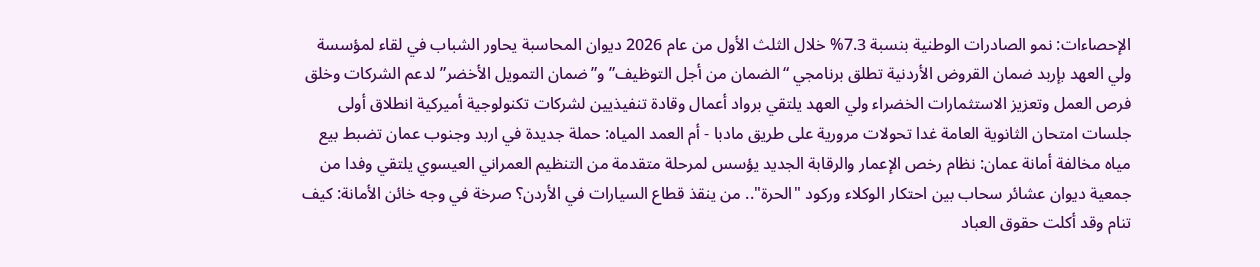الإحصاءات: نمو الصادرات الوطنية بنسبة 7.3% خلال الثلث الأول من عام 2026 ديوان المحاسبة يحاور الشباب في لقاء لمؤسسة ولي العهد بإربد ضمان القروض الأردنية تطلق برنامجي “الضمان من أجل التوظيف” و”ضمان التمويل الأخضر” لدعم الشركات وخلق فرص العمل وتعزيز الاستثمارات الخضراء ولي العهد يلتقي برواد أعمال وقادة تنفيذيين لشركات تكنولوجية أميركية انطلاق أولى جلسات امتحان الثانوية العامة غدا تحولات مرورية على طريق مادبا - أم العمد المياه: حملة جديدة في اربد وجنوب عمان تضبط بيع مياه مخالفة أمانة عمان: نظام رخص الإعمار والرقابة الجديد يؤسس لمرحلة متقدمة من التنظيم العمراني العيسوي يلتقي وفدا من جمعية ديوان عشائر سحاب بين احتكار الوكلاء وركود "الحرة".. من ينقذ قطاع السيارات في الأردن؟ صرخة في وجه خائن الأمانة: كيف تنام وقد أكلت حقوق العباد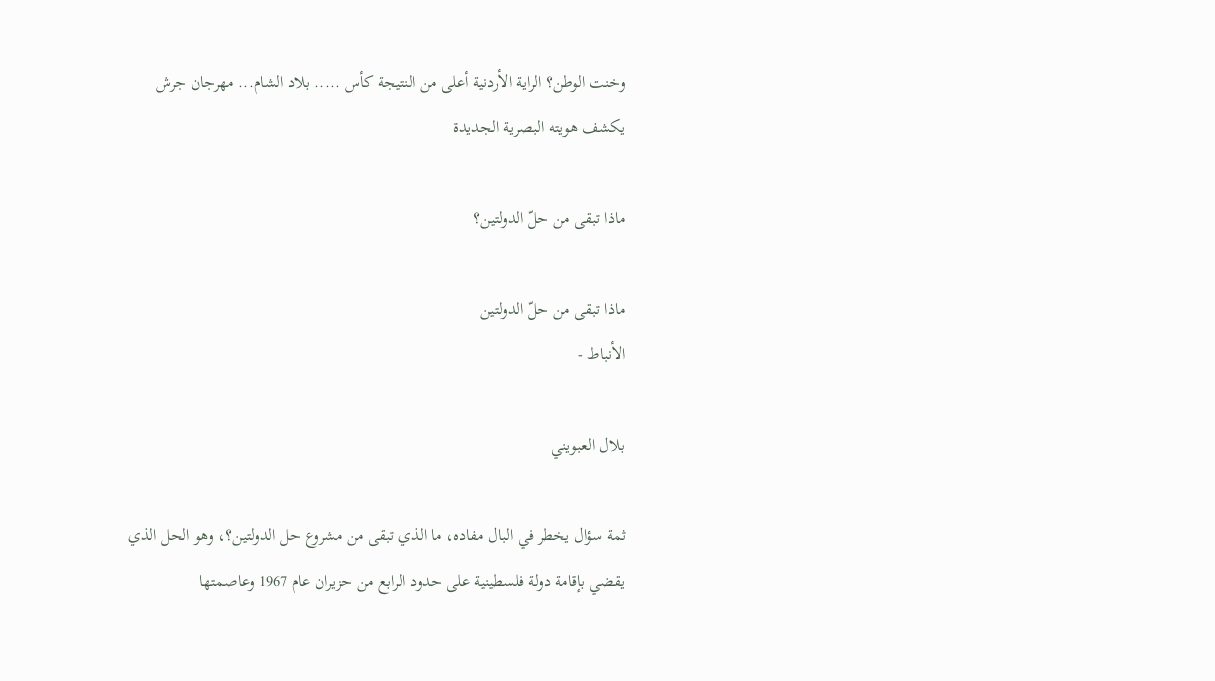وخنت الوطن؟ الراية الأردنية أعلى من النتيجة كأس ..... بلاد الشام... مهرجان جرش يكشف هويته البصرية الجديدة

ماذا تبقى من حلّ الدولتين؟

ماذا تبقى من حلّ الدولتين
الأنباط -

بلال العبويني

ثمة سؤال يخطر في البال مفاده، ما الذي تبقى من مشروع حل الدولتين؟، وهو الحل الذي يقضي بإقامة دولة فلسطينية على حدود الرابع من حزيران عام 1967 وعاصمتها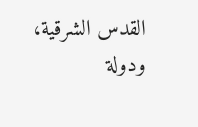القدس الشرقية، ودولة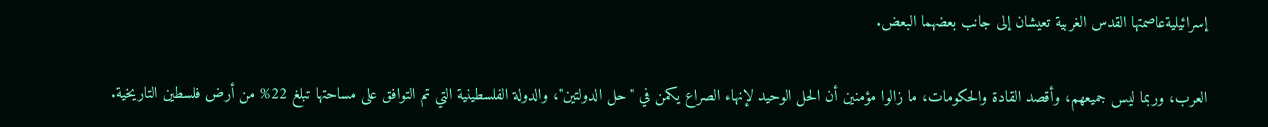إسرائيليةعاصمتها القدس الغربية تعيشان إلى جانب بعضهما البعض.

العرب، وربما ليس جميعهم، وأقصد القادة والحكومات، ما زالوا مؤمنين أن الحل الوحيد لإنهاء الصراع يكمن في "حل الدولتين"، والدولة الفلسطينية التي تم التوافق على مساحتها تبلغ 22% من أرض فلسطين التاريخية.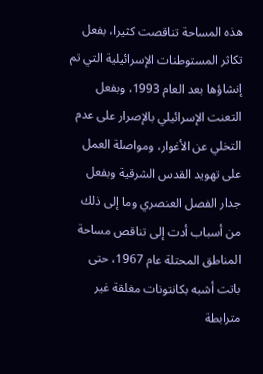هذه المساحة تناقصت كثيرا، بفعل تكاثر المستوطنات الإسرائيلية التي تم إنشاؤها بعد العام 1993، وبفعل التعنت الإسرائيلي بالإصرار على عدم التخلي عن الأغوار، ومواصلة العمل على تهويد القدس الشرقية وبفعل جدار الفصل العنصري وما إلى ذلك من أسباب أدت إلى تناقص مساحة المناطق المحتلة عام 1967، حتى باتت أشبه بكانتونات مغلقة غير مترابطة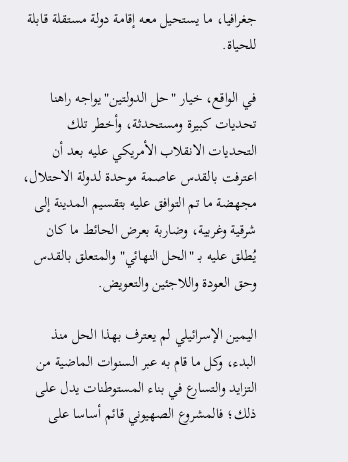جغرافيا، ما يستحيل معه إقامة دولة مستقلة قابلة للحياة.

في الواقع، خيار "حل الدولتين"يواجه راهنا تحديات كبيرة ومستحدثة، وأخطر تلك التحديات الانقلاب الأمريكي عليه بعد أن اعترفت بالقدس عاصمة موحدة لدولة الاحتلال، مجهضة ما تم التوافق عليه بتقسيم المدينة إلى شرقية وغربية، وضاربة بعرض الحائط ما كان يُطلق عليه بـ "الحل النهائي" والمتعلق بالقدس وحق العودة واللاجئين والتعويض.

اليمين الإسرائيلي لم يعترف بهذا الحل منذ البدء، وكل ما قام به عبر السنوات الماضية من التزايد والتسارع في بناء المستوطنات يدل على ذلك؛ فالمشروع الصهيوني قائم أساسا على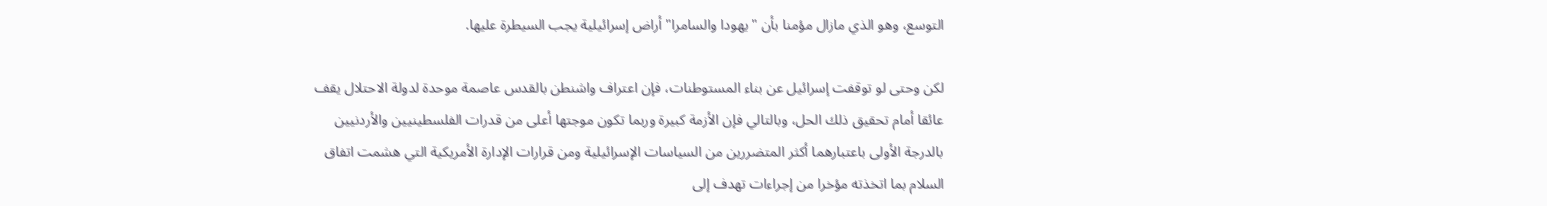التوسع، وهو الذي مازال مؤمنا بأن "يهودا والسامرا" أراض إسرائيلية يجب السيطرة عليها.

لكن وحتى لو توقفت إسرائيل عن بناء المستوطنات، فإن اعتراف واشنطن بالقدس عاصمة موحدة لدولة الاحتلال يقف عائقا أمام تحقيق ذلك الحل، وبالتالي فإن الأزمة كبيرة وربما تكون موجتها أعلى من قدرات الفلسطينيين والأردنيين بالدرجة الأولى باعتبارهما أكثر المتضررين من السياسات الإسرائيلية ومن قرارات الإدارة الأمريكية التي هشمت اتفاق السلام بما اتخذته مؤخرا من إجراءات تهدف إلى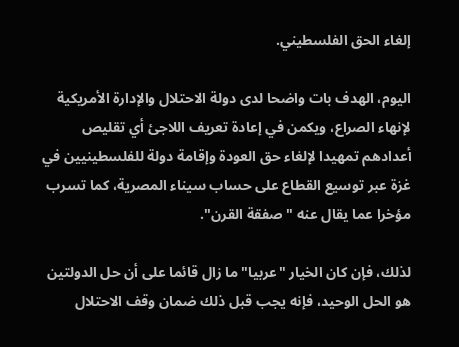إلغاء الحق الفلسطيني.

اليوم، الهدف بات واضحا لدى دولة الاحتلال والإدارة الأمريكية لإنهاء الصراع، ويكمن في إعادة تعريف اللاجئ أي تقليص أعدادهم تمهيدا لإلغاء حق العودة وإقامة دولة للفلسطينيين في غزة عبر توسيع القطاع على حساب سيناء المصرية، كما تسرب مؤخرا عما يقال عنه "صفقة القرن".

لذلك، فإن كان الخيار "عربيا" ما زال قائما على أن حل الدولتين هو الحل الوحيد، فإنه يجب قبل ذلك ضمان وقف الاحتلال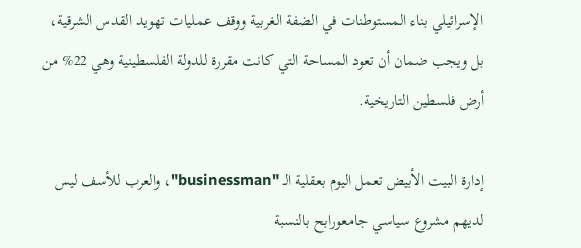الإسرائيلي بناء المستوطنات في الضفة الغربية ووقف عمليات تهويد القدس الشرقية، بل ويجب ضمان أن تعود المساحة التي كانت مقررة للدولة الفلسطينية وهي 22% من أرض فلسطين التاريخية.

إدارة البيت الأبيض تعمل اليوم بعقلية الـ "businessman"، والعرب للأسف ليس لديهم مشروع سياسي جامعورابح بالنسبة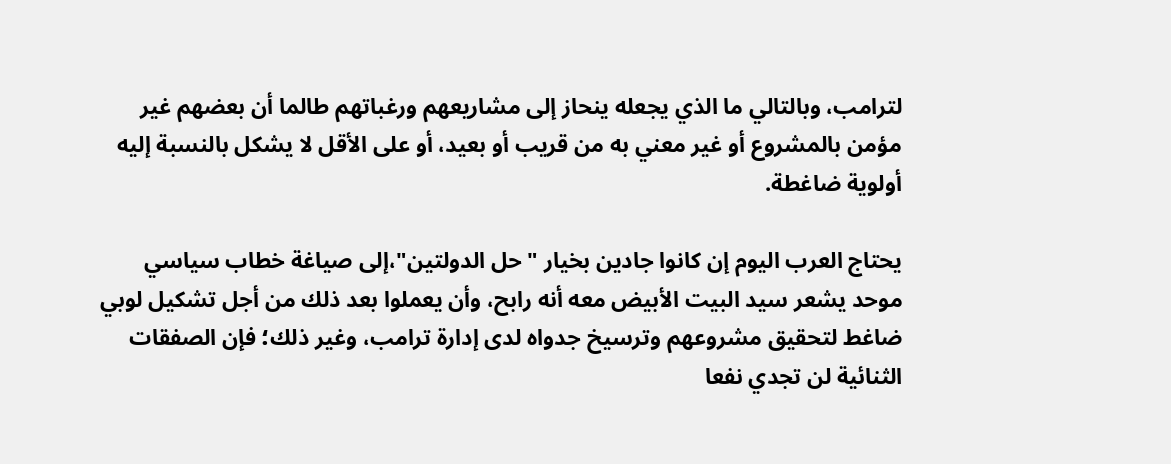لترامب، وبالتالي ما الذي يجعله ينحاز إلى مشاريعهم ورغباتهم طالما أن بعضهم غير مؤمن بالمشروع أو غير معني به من قريب أو بعيد، أو على الأقل لا يشكل بالنسبة إليه أولوية ضاغطة.

يحتاج العرب اليوم إن كانوا جادين بخيار "حل الدولتين"،إلى صياغة خطاب سياسي موحد يشعر سيد البيت الأبيض معه أنه رابح، وأن يعملوا بعد ذلك من أجل تشكيل لوبي ضاغط لتحقيق مشروعهم وترسيخ جدواه لدى إدارة ترامب، وغير ذلك؛ فإن الصفقات الثنائية لن تجدي نفعا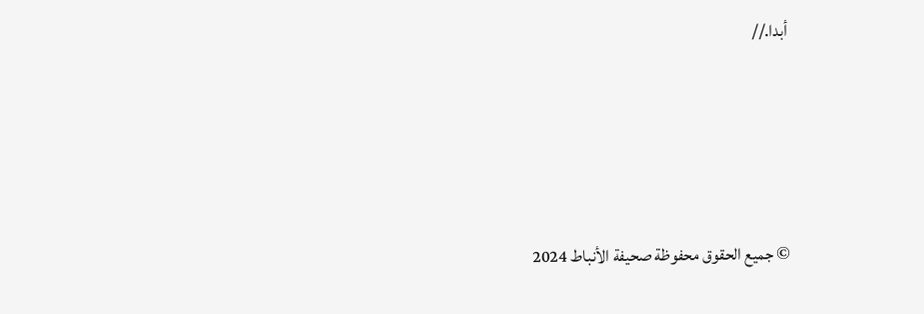أبدا.//





© جميع الحقوق محفوظة صحيفة الأنباط 2024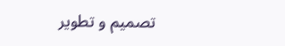تصميم و تطوير